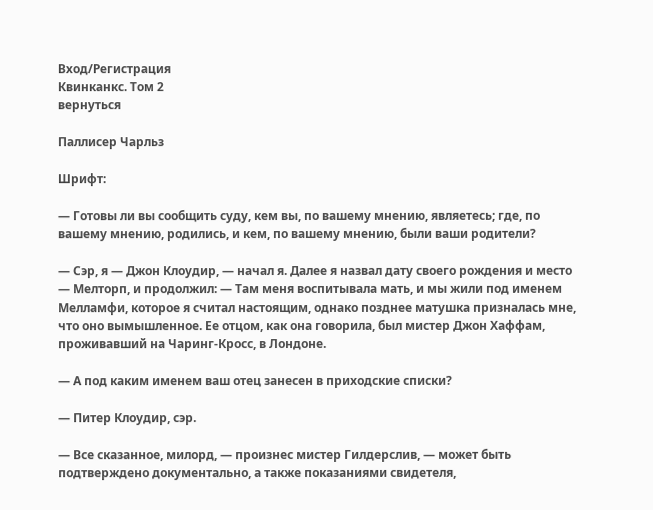Вход/Регистрация
Квинканкс. Том 2
вернуться

Паллисер Чарльз

Шрифт:

— Готовы ли вы сообщить суду, кем вы, по вашему мнению, являетесь; где, по вашему мнению, родились, и кем, по вашему мнению, были ваши родители?

— Сэр, я — Джон Клоудир, — начал я. Далее я назвал дату своего рождения и место — Мелторп, и продолжил: — Там меня воспитывала мать, и мы жили под именем Мелламфи, которое я считал настоящим, однако позднее матушка призналась мне, что оно вымышленное. Ее отцом, как она говорила, был мистер Джон Хаффам, проживавший на Чаринг-Кросс, в Лондоне.

— А под каким именем ваш отец занесен в приходские списки?

— Питер Клоудир, сэр.

— Все сказанное, милорд, — произнес мистер Гилдерслив, — может быть подтверждено документально, а также показаниями свидетеля,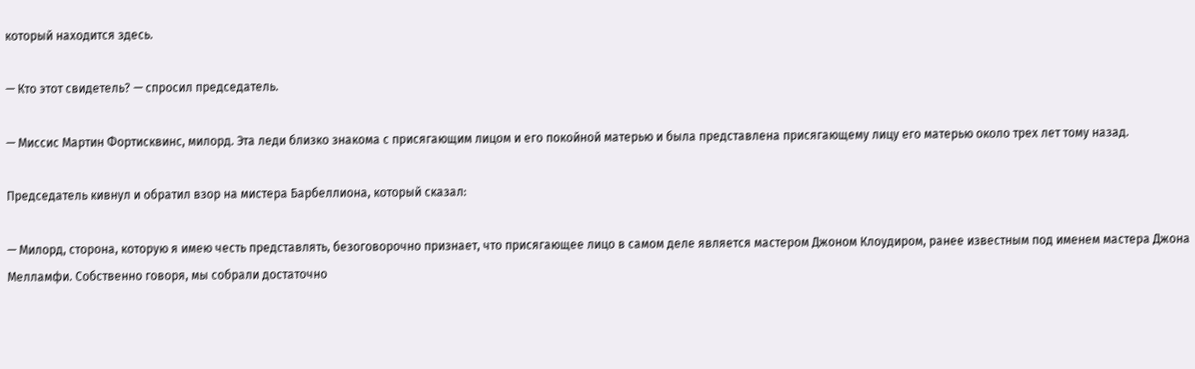который находится здесь.

— Кто этот свидетель? — спросил председатель.

— Миссис Мартин Фортисквинс, милорд. Эта леди близко знакома с присягающим лицом и его покойной матерью и была представлена присягающему лицу его матерью около трех лет тому назад.

Председатель кивнул и обратил взор на мистера Барбеллиона, который сказал:

— Милорд, сторона, которую я имею честь представлять, безоговорочно признает, что присягающее лицо в самом деле является мастером Джоном Клоудиром, ранее известным под именем мастера Джона Мелламфи. Собственно говоря, мы собрали достаточно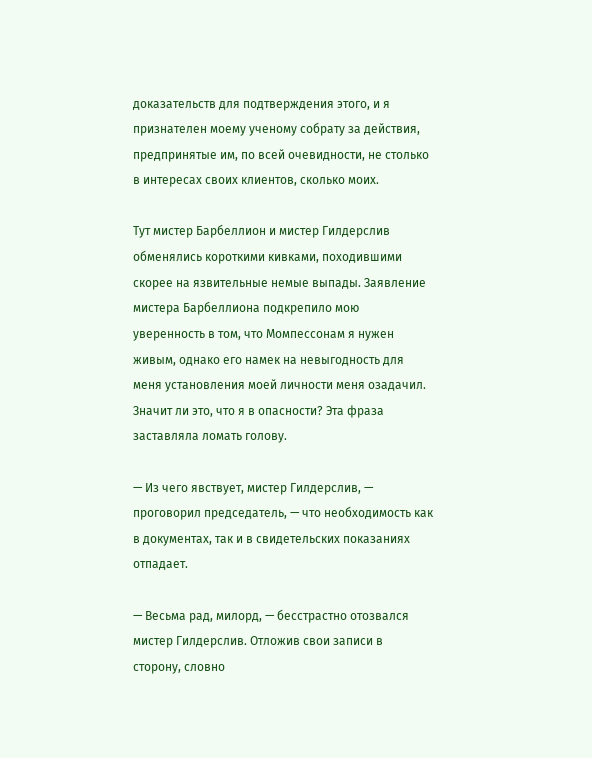доказательств для подтверждения этого, и я признателен моему ученому собрату за действия, предпринятые им, по всей очевидности, не столько в интересах своих клиентов, сколько моих.

Тут мистер Барбеллион и мистер Гилдерслив обменялись короткими кивками, походившими скорее на язвительные немые выпады. Заявление мистера Барбеллиона подкрепило мою уверенность в том, что Момпессонам я нужен живым, однако его намек на невыгодность для меня установления моей личности меня озадачил. Значит ли это, что я в опасности? Эта фраза заставляла ломать голову.

— Из чего явствует, мистер Гилдерслив, — проговорил председатель, — что необходимость как в документах, так и в свидетельских показаниях отпадает.

— Весьма рад, милорд, — бесстрастно отозвался мистер Гилдерслив. Отложив свои записи в сторону, словно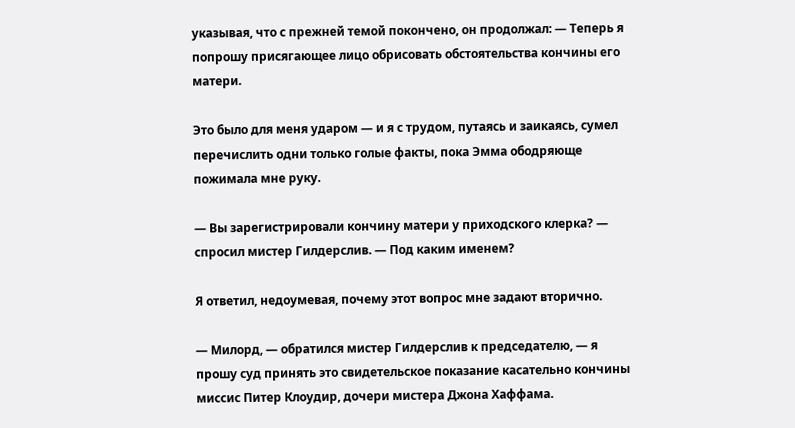указывая, что с прежней темой покончено, он продолжал: — Теперь я попрошу присягающее лицо обрисовать обстоятельства кончины его матери.

Это было для меня ударом — и я с трудом, путаясь и заикаясь, сумел перечислить одни только голые факты, пока Эмма ободряюще пожимала мне руку.

— Вы зарегистрировали кончину матери у приходского клерка? — спросил мистер Гилдерслив. — Под каким именем?

Я ответил, недоумевая, почему этот вопрос мне задают вторично.

— Милорд, — обратился мистер Гилдерслив к председателю, — я прошу суд принять это свидетельское показание касательно кончины миссис Питер Клоудир, дочери мистера Джона Хаффама.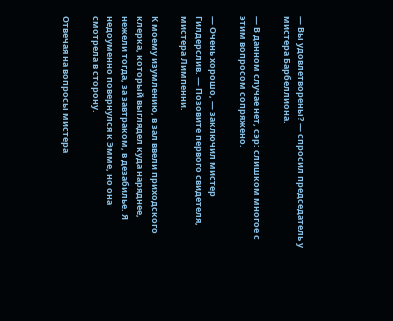— Вы удовлетворены? — спросил председатель у мистера Барбеллиона.

— В данном случае нет, сэр: слишком многое с этим вопросом сопряжено.

— Очень хорошо, — заключил мистер Гилдерслив. — Позовите первого свидетеля, мистера Лимпенни.

К моему изумлению, в зал ввели приходского клерка, который выглядел куда наряднее, нежели тогда, за завтраком, в дезабилье. Я недоуменно повернулся к Эмме, но она смотрела в сторону.

Отвечая на вопросы мистера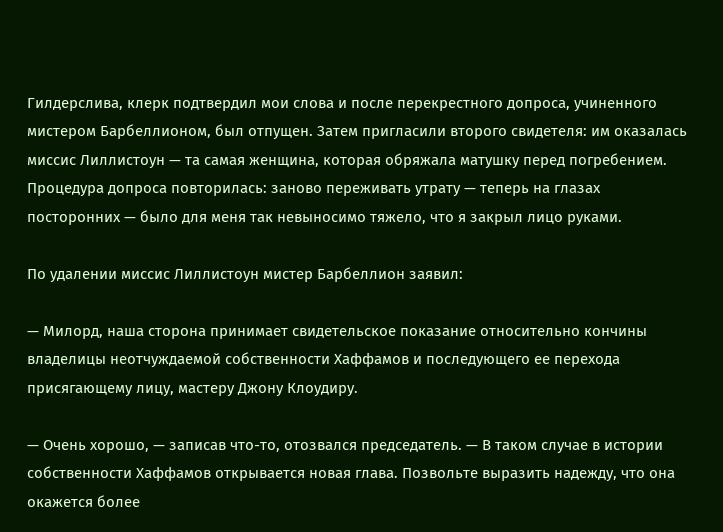Гилдерслива, клерк подтвердил мои слова и после перекрестного допроса, учиненного мистером Барбеллионом, был отпущен. Затем пригласили второго свидетеля: им оказалась миссис Лиллистоун — та самая женщина, которая обряжала матушку перед погребением. Процедура допроса повторилась: заново переживать утрату — теперь на глазах посторонних — было для меня так невыносимо тяжело, что я закрыл лицо руками.

По удалении миссис Лиллистоун мистер Барбеллион заявил:

— Милорд, наша сторона принимает свидетельское показание относительно кончины владелицы неотчуждаемой собственности Хаффамов и последующего ее перехода присягающему лицу, мастеру Джону Клоудиру.

— Очень хорошо, — записав что-то, отозвался председатель. — В таком случае в истории собственности Хаффамов открывается новая глава. Позвольте выразить надежду, что она окажется более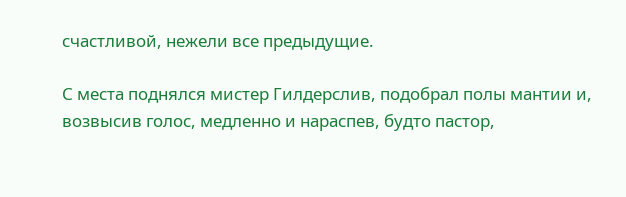счастливой, нежели все предыдущие.

С места поднялся мистер Гилдерслив, подобрал полы мантии и, возвысив голос, медленно и нараспев, будто пастор,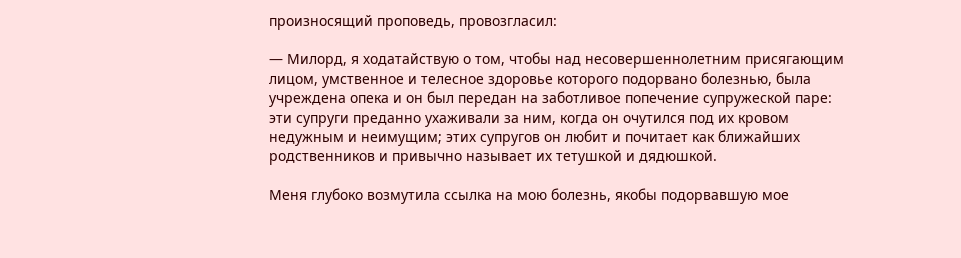произносящий проповедь, провозгласил:

— Милорд, я ходатайствую о том, чтобы над несовершеннолетним присягающим лицом, умственное и телесное здоровье которого подорвано болезнью, была учреждена опека и он был передан на заботливое попечение супружеской паре: эти супруги преданно ухаживали за ним, когда он очутился под их кровом недужным и неимущим; этих супругов он любит и почитает как ближайших родственников и привычно называет их тетушкой и дядюшкой.

Меня глубоко возмутила ссылка на мою болезнь, якобы подорвавшую мое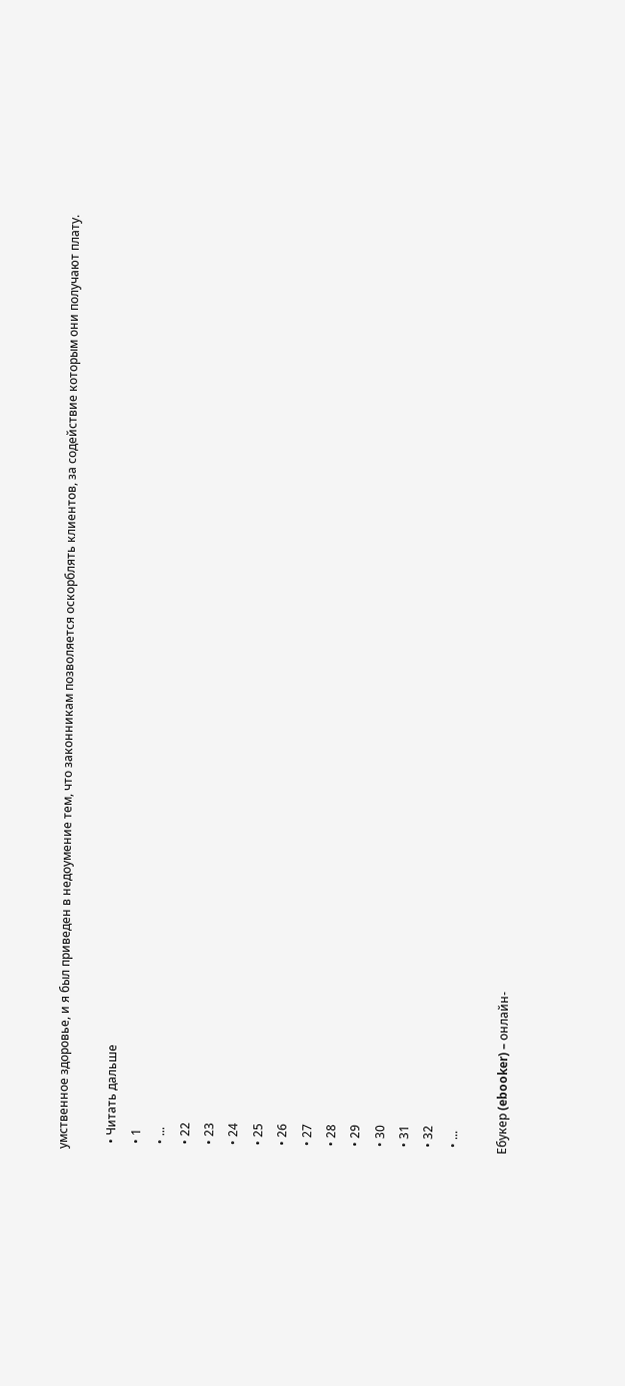умственное здоровье, и я был приведен в недоумение тем, что законникам позволяется оскорблять клиентов, за содействие которым они получают плату.

  • Читать дальше
  • 1
  • ...
  • 22
  • 23
  • 24
  • 25
  • 26
  • 27
  • 28
  • 29
  • 30
  • 31
  • 32
  • ...

Ебукер (ebooker) – онлайн-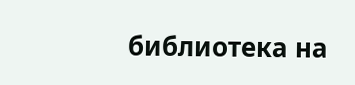библиотека на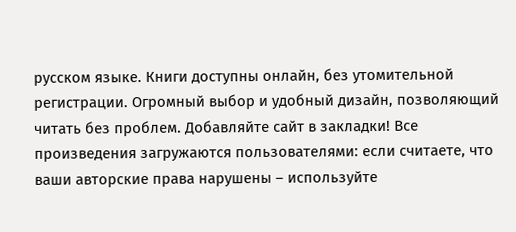русском языке. Книги доступны онлайн, без утомительной регистрации. Огромный выбор и удобный дизайн, позволяющий читать без проблем. Добавляйте сайт в закладки! Все произведения загружаются пользователями: если считаете, что ваши авторские права нарушены – используйте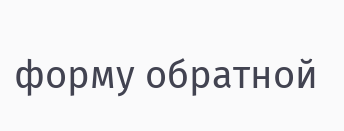форму обратной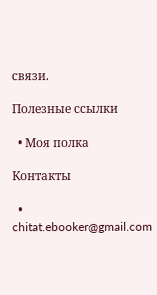связи.

Полезные ссылки

  • Моя полка

Контакты

  • chitat.ebooker@gmail.com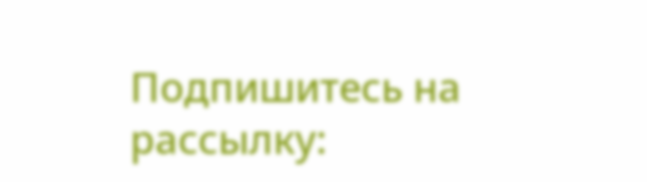Подпишитесь на рассылку: